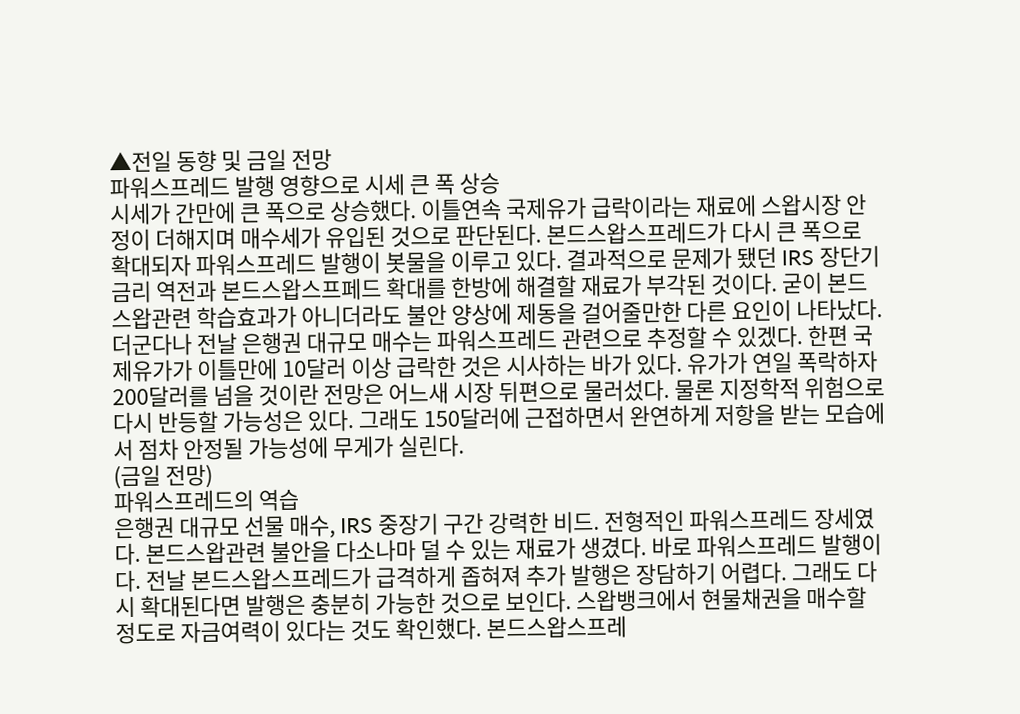▲전일 동향 및 금일 전망
파워스프레드 발행 영향으로 시세 큰 폭 상승
시세가 간만에 큰 폭으로 상승했다. 이틀연속 국제유가 급락이라는 재료에 스왑시장 안정이 더해지며 매수세가 유입된 것으로 판단된다. 본드스왑스프레드가 다시 큰 폭으로 확대되자 파워스프레드 발행이 봇물을 이루고 있다. 결과적으로 문제가 됐던 IRS 장단기 금리 역전과 본드스왑스프페드 확대를 한방에 해결할 재료가 부각된 것이다. 굳이 본드스왑관련 학습효과가 아니더라도 불안 양상에 제동을 걸어줄만한 다른 요인이 나타났다. 더군다나 전날 은행권 대규모 매수는 파워스프레드 관련으로 추정할 수 있겠다. 한편 국제유가가 이틀만에 10달러 이상 급락한 것은 시사하는 바가 있다. 유가가 연일 폭락하자 200달러를 넘을 것이란 전망은 어느새 시장 뒤편으로 물러섰다. 물론 지정학적 위험으로 다시 반등할 가능성은 있다. 그래도 150달러에 근접하면서 완연하게 저항을 받는 모습에서 점차 안정될 가능성에 무게가 실린다.
(금일 전망)
파워스프레드의 역습
은행권 대규모 선물 매수, IRS 중장기 구간 강력한 비드. 전형적인 파워스프레드 장세였다. 본드스왑관련 불안을 다소나마 덜 수 있는 재료가 생겼다. 바로 파워스프레드 발행이다. 전날 본드스왑스프레드가 급격하게 좁혀져 추가 발행은 장담하기 어렵다. 그래도 다시 확대된다면 발행은 충분히 가능한 것으로 보인다. 스왑뱅크에서 현물채권을 매수할 정도로 자금여력이 있다는 것도 확인했다. 본드스왑스프레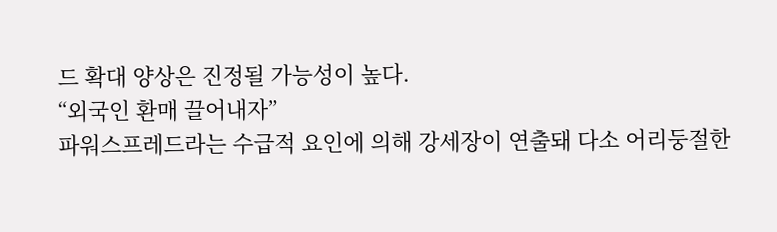드 확대 양상은 진정될 가능성이 높다.
“외국인 환매 끌어내자”
파워스프레드라는 수급적 요인에 의해 강세장이 연출돼 다소 어리둥절한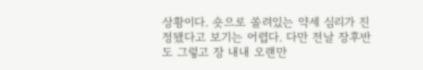상황이다. 숏으로 쏠려있는 약세 심리가 진정됐다고 보기는 어렵다. 다만 전날 장후반도 그렇고 장 내내 오랜만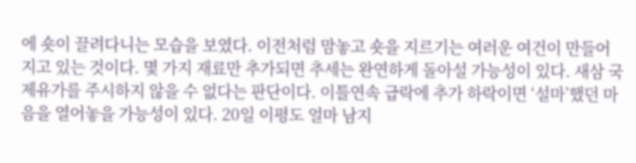에 숏이 끌려다니는 모습을 보였다. 이전처럼 맘놓고 숏을 지르기는 여러운 여건이 만들어 지고 있는 것이다. 몇 가지 재료만 추가되면 추세는 완연하게 돌아설 가능성이 있다. 새삼 국제유가를 주시하지 않을 수 없다는 판단이다. 이틀연속 급락에 추가 하락이면 ‘설마’했던 마음을 열어놓을 가능성이 있다. 20일 이평도 얼마 남지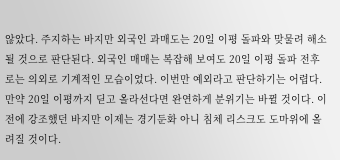않았다. 주지하는 바지만 외국인 과매도는 20일 이평 돌파와 맞물려 해소될 것으로 판단된다. 외국인 매매는 복잡해 보여도 20일 이평 돌파 전후로는 의외로 기계적인 모습이었다. 이번만 예외라고 판단하기는 어렵다. 만약 20일 이평까지 딛고 올라선다면 완연하게 분위기는 바뀔 것이다. 이전에 강조했던 바지만 이제는 경기둔화 아니 침체 리스크도 도마위에 올려질 것이다.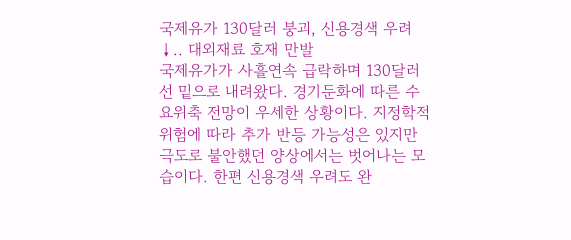국제유가 130달러 붕괴, 신용경색 우려↓.. 대외재료 호재 만발
국제유가가 사흘연속 급락하며 130달러선 밑으로 내려왔다. 경기둔화에 따른 수요위축 전망이 우세한 상황이다. 지정학적 위험에 따라 추가 반등 가능성은 있지만 극도로 불안했던 양상에서는 벗어나는 모습이다. 한편 신용경색 우려도 완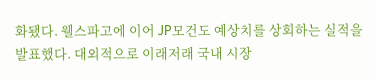화됐다. 웰스파고에 이어 JP모건도 예상치를 상회하는 실적을 발표했다. 대외적으로 이래저래 국내 시장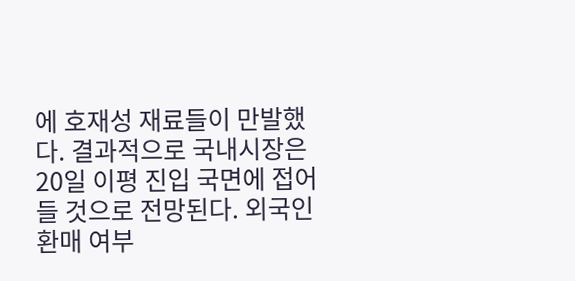에 호재성 재료들이 만발했다. 결과적으로 국내시장은 20일 이평 진입 국면에 접어들 것으로 전망된다. 외국인 환매 여부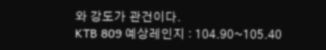와 강도가 관건이다.
KTB 809 예상레인지 : 104.90~105.40